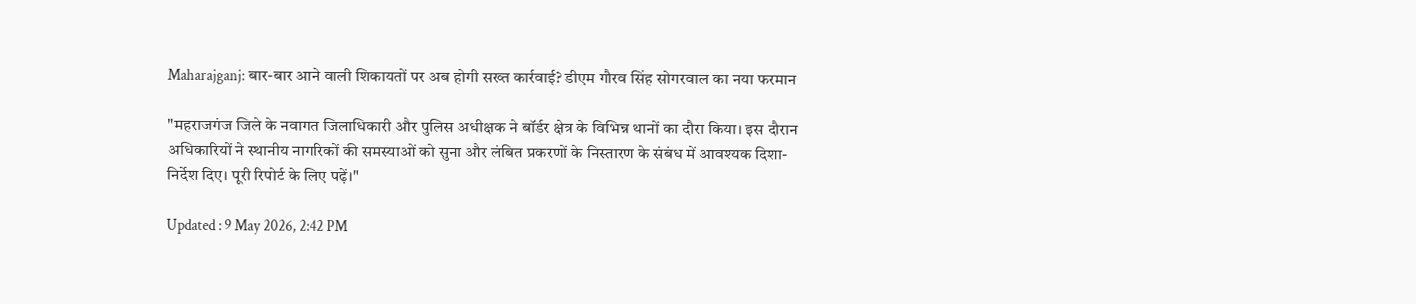Maharajganj: बार-बार आने वाली शिकायतों पर अब होगी सख्त कार्रवाई? डीएम गौरव सिंह सोगरवाल का नया फरमान

"महराजगंज जिले के नवागत जिलाधिकारी और पुलिस अधीक्षक ने बॉर्डर क्षेत्र के विभिन्न थानों का दौरा किया। इस दौरान अधिकारियों ने स्थानीय नागरिकों की समस्याओं को सुना और लंबित प्रकरणों के निस्तारण के संबंध में आवश्यक दिशा-निर्देश दिए। पूरी रिपोर्ट के लिए पढ़ें।"

Updated : 9 May 2026, 2:42 PM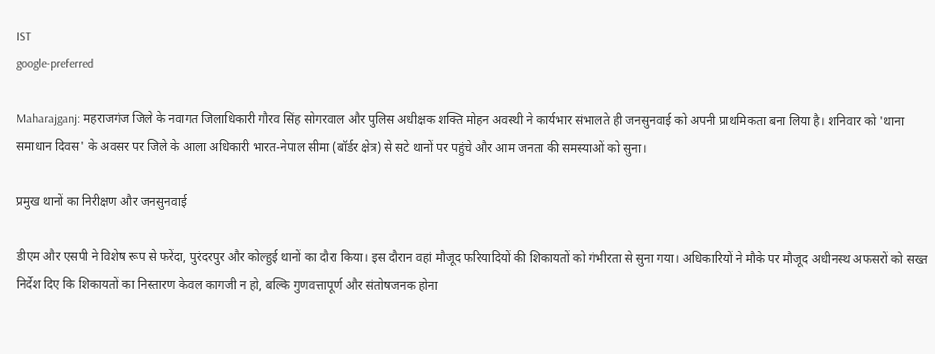IST
google-preferred

Maharajganj: महराजगंज जिले के नवागत जिलाधिकारी गौरव सिंह सोगरवाल और पुलिस अधीक्षक शक्ति मोहन अवस्थी ने कार्यभार संभालते ही जनसुनवाई को अपनी प्राथमिकता बना लिया है। शनिवार को 'थाना समाधान दिवस' के अवसर पर जिले के आला अधिकारी भारत-नेपाल सीमा (बॉर्डर क्षेत्र) से सटे थानों पर पहुंचे और आम जनता की समस्याओं को सुना।

प्रमुख थानों का निरीक्षण और जनसुनवाई

डीएम और एसपी ने विशेष रूप से फरेंदा, पुरंदरपुर और कोल्हुई थानों का दौरा किया। इस दौरान वहां मौजूद फरियादियों की शिकायतों को गंभीरता से सुना गया। अधिकारियों ने मौके पर मौजूद अधीनस्थ अफसरों को सख्त निर्देश दिए कि शिकायतों का निस्तारण केवल कागजी न हो, बल्कि गुणवत्तापूर्ण और संतोषजनक होना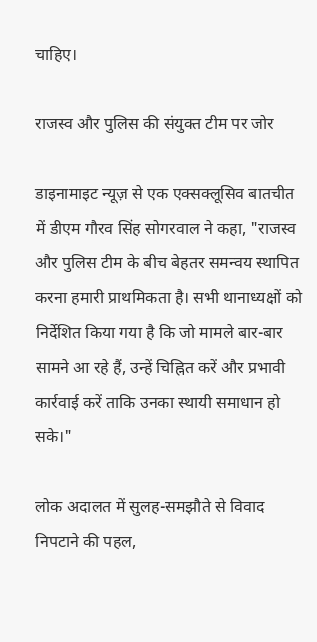चाहिए।

राजस्व और पुलिस की संयुक्त टीम पर जोर

डाइनामाइट न्यूज़ से एक एक्सक्लूसिव बातचीत में डीएम गौरव सिंह सोगरवाल ने कहा, "राजस्व और पुलिस टीम के बीच बेहतर समन्वय स्थापित करना हमारी प्राथमिकता है। सभी थानाध्यक्षों को निर्देशित किया गया है कि जो मामले बार-बार सामने आ रहे हैं, उन्हें चिह्नित करें और प्रभावी कार्रवाई करें ताकि उनका स्थायी समाधान हो सके।"

लोक अदालत में सुलह-समझौते से विवाद निपटाने की पहल,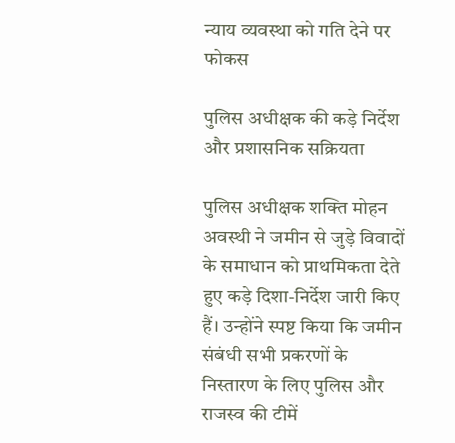न्याय व्यवस्था को गति देने पर फोकस

पुलिस अधीक्षक की कड़े निर्देश और प्रशासनिक सक्रियता

पुलिस अधीक्षक शक्ति मोहन अवस्थी ने जमीन से जुड़े विवादों के समाधान को प्राथमिकता देते हुए कड़े दिशा-निर्देश जारी किए हैं। उन्होंने स्पष्ट किया कि जमीन संबंधी सभी प्रकरणों के निस्तारण के लिए पुलिस और राजस्व की टीमें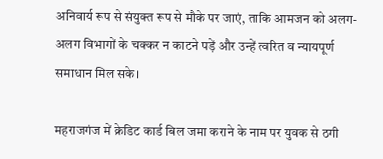अनिवार्य रूप से संयुक्त रूप से मौके पर जाएं, ताकि आमजन को अलग-अलग विभागों के चक्कर न काटने पड़ें और उन्हें त्वरित व न्यायपूर्ण समाधान मिल सके।

महराजगंज में क्रेडिट कार्ड बिल जमा कराने के नाम पर युवक से ठगी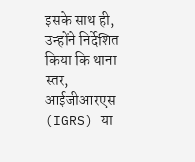इसके साथ ही, उन्होंने निर्देशित किया कि थाना स्तर, आईजीआरएस (IGRS) या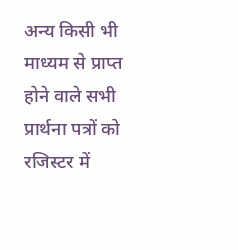अन्य किसी भी माध्यम से प्राप्त होने वाले सभी प्रार्थना पत्रों को रजिस्टर में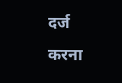दर्ज करना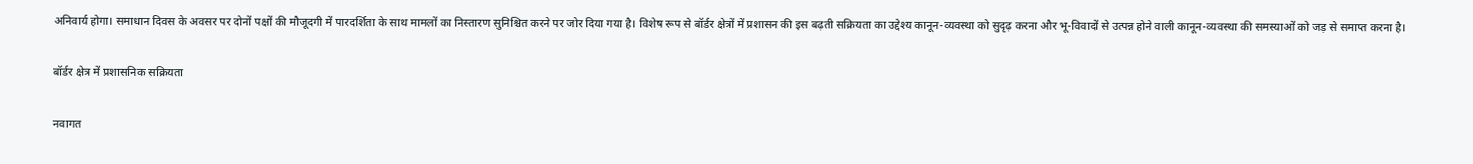अनिवार्य होगा। समाधान दिवस के अवसर पर दोनों पक्षों की मौजूदगी में पारदर्शिता के साथ मामलों का निस्तारण सुनिश्चित करने पर जोर दिया गया है। विशेष रूप से बॉर्डर क्षेत्रों में प्रशासन की इस बढ़ती सक्रियता का उद्देश्य कानून-व्यवस्था को सुदृढ़ करना और भू-विवादों से उत्पन्न होने वाली कानून-व्यवस्था की समस्याओं को जड़ से समाप्त करना है।

बॉर्डर क्षेत्र में प्रशासनिक सक्रियता

नवागत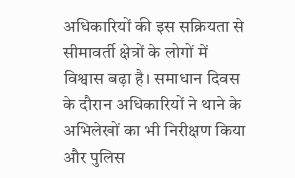अधिकारियों की इस सक्रियता से सीमावर्ती क्षेत्रों के लोगों में विश्वास बढ़ा है। समाधान दिवस के दौरान अधिकारियों ने थाने के अभिलेखों का भी निरीक्षण किया और पुलिस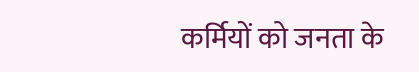कर्मियों को जनता के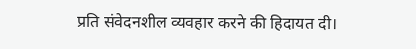प्रति संवेदनशील व्यवहार करने की हिदायत दी।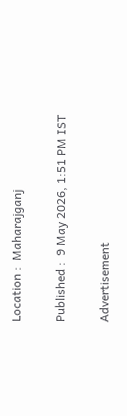Location :  Maharajganj

Published :  9 May 2026, 1:51 PM IST

Advertisement